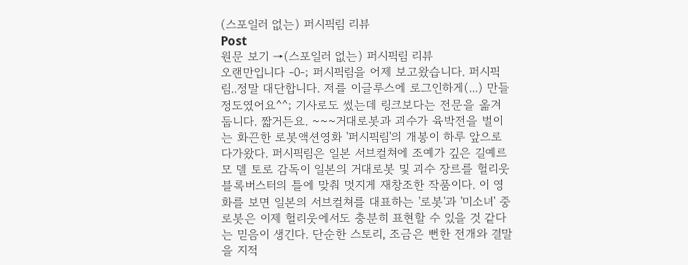(스포일러 없는) 퍼시픽림 리뷰
Post
원문 보기 →(스포일러 없는) 퍼시픽림 리뷰
오랜만입니다 -0-; 퍼시픽림을 어제 보고왔습니다. 퍼시픽림..정말 대단합니다. 저를 이글루스에 로그인하게(...) 만들 정도였어요^^; 기사로도 썼는데 링크보다는 전문을 옮겨둡니다. 짧거든요. ~~~거대로봇과 괴수가 육박전을 벌이는 화끈한 로봇액션영화 '퍼시픽림'의 개봉이 하루 앞으로 다가왔다. 퍼시픽림은 일본 서브컬쳐에 조예가 깊은 길예르모 델 토로 감독이 일본의 거대로봇 및 괴수 장르를 헐리웃 블록버스터의 틀에 맞춰 멋지게 재창조한 작품이다. 이 영화를 보면 일본의 서브컬쳐를 대표하는 '로봇'과 '미소녀' 중 로봇은 이제 헐리웃에서도 충분히 표현할 수 있을 것 같다는 믿음이 생긴다. 단순한 스토리, 조금은 뻔한 전개와 결말을 지적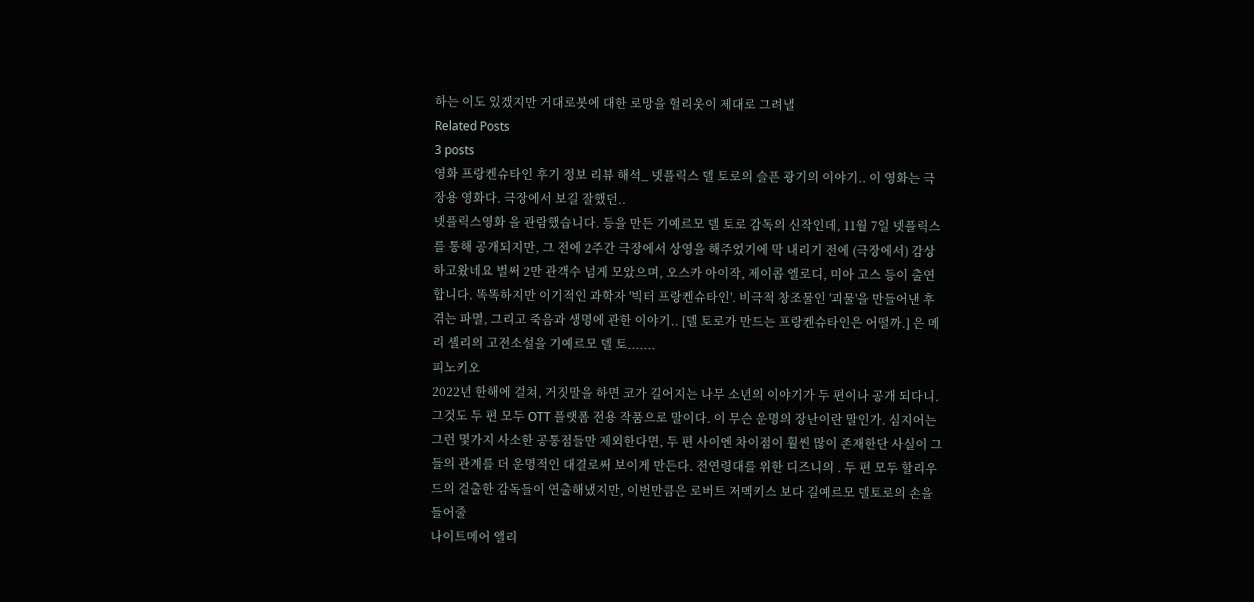하는 이도 있겠지만 거대로봇에 대한 로망을 헐리웃이 제대로 그려낼
Related Posts
3 posts
영화 프랑켄슈타인 후기 정보 리뷰 해석_ 넷플릭스 델 토로의 슬픈 광기의 이야기.. 이 영화는 극장용 영화다. 극장에서 보길 잘했던..
넷플릭스영화 을 관람했습니다. 등을 만든 기예르모 델 토로 감독의 신작인데, 11월 7일 넷플릭스를 통해 공개되지만, 그 전에 2주간 극장에서 상영을 해주었기에 막 내리기 전에 (극장에서) 감상하고왔네요 벌써 2만 관객수 넘게 모았으며, 오스카 아이작, 제이콥 엘로디, 미아 고스 등이 출연합니다. 똑똑하지만 이기적인 과학자 '빅터 프랑켄슈타인'. 비극적 창조물인 '괴물'을 만들어낸 후 겪는 파멸, 그리고 죽음과 생명에 관한 이야기.. [델 토로가 만드는 프랑켄슈타인은 어떨까.] 은 메리 셸리의 고전소설을 기예르모 델 토.......
피노키오
2022년 한해에 걸쳐, 거짓말을 하면 코가 길어지는 나무 소년의 이야기가 두 편이나 공개 되다니. 그것도 두 편 모두 OTT 플랫폼 전용 작품으로 말이다. 이 무슨 운명의 장난이란 말인가. 심지어는 그런 몇가지 사소한 공통점들만 제외한다면, 두 편 사이엔 차이점이 훨씬 많이 존재한단 사실이 그들의 관계를 더 운명적인 대결로써 보이게 만든다. 전연령대를 위한 디즈니의 . 두 편 모두 할리우드의 걸출한 감독들이 연출해냈지만, 이번만큼은 로버트 저멕키스 보다 길예르모 델토로의 손을 들어줄
나이트메어 앨리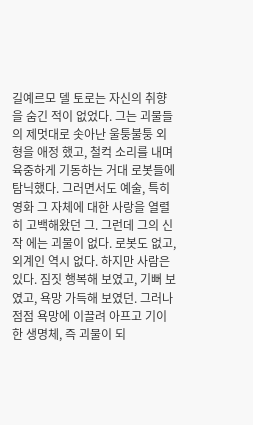길예르모 델 토로는 자신의 취향을 숨긴 적이 없었다. 그는 괴물들의 제멋대로 솟아난 울퉁불퉁 외형을 애정 했고, 철컥 소리를 내며 육중하게 기동하는 거대 로봇들에 탐닉했다. 그러면서도 예술, 특히 영화 그 자체에 대한 사랑을 열렬히 고백해왔던 그. 그런데 그의 신작 에는 괴물이 없다. 로봇도 없고, 외계인 역시 없다. 하지만 사람은 있다. 짐짓 행복해 보였고, 기뻐 보였고, 욕망 가득해 보였던. 그러나 점점 욕망에 이끌려 아프고 기이한 생명체, 즉 괴물이 되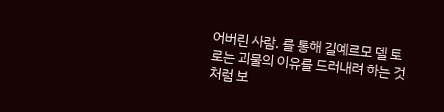어버린 사람. 를 통해 길예르모 델 토로는 괴물의 이유를 드러내려 하는 것처럼 보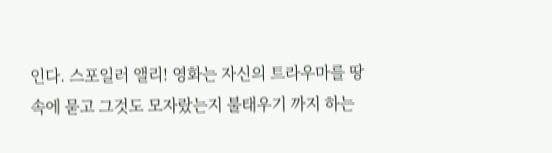인다. 스포일러 앨리! 영화는 자신의 트라우마를 땅 속에 묻고 그것도 모자랐는지 불태우기 까지 하는